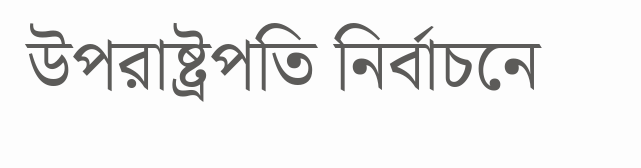উপরাষ্ট্রপতি নির্বাচনে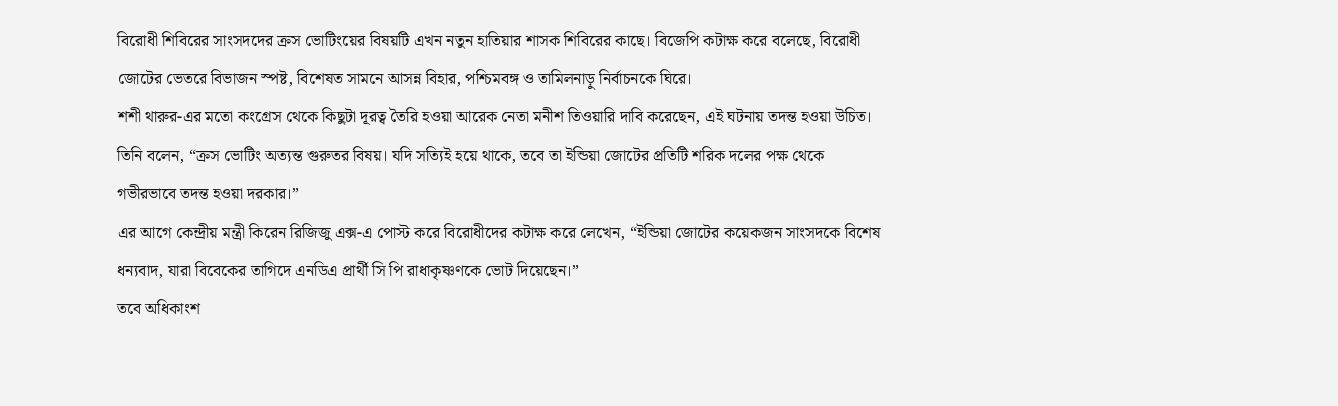বিরোধী শিবিরের সাংসদদের ক্রস ভোটিংয়ের বিষয়টি এখন নতুন হাতিয়ার শাসক শিবিরের কাছে। বিজেপি কটাক্ষ করে বলেছে, বিরোধী জোটের ভেতরে বিভাজন স্পষ্ট, বিশেষত সামনে আসন্ন বিহার, পশ্চিমবঙ্গ ও তামিলনাড়ু নির্বাচনকে ঘিরে।
শশী থারুর-এর মতো কংগ্রেস থেকে কিছুটা দূরত্ব তৈরি হওয়া আরেক নেতা মনীশ তিওয়ারি দাবি করেছেন, এই ঘটনায় তদন্ত হওয়া উচিত। তিনি বলেন, “ক্রস ভোটিং অত্যন্ত গুরুতর বিষয়। যদি সত্যিই হয়ে থাকে, তবে তা ইন্ডিয়া জোটের প্রতিটি শরিক দলের পক্ষ থেকে গভীরভাবে তদন্ত হওয়া দরকার।”
এর আগে কেন্দ্রীয় মন্ত্রী কিরেন রিজিজু এক্স-এ পোস্ট করে বিরোধীদের কটাক্ষ করে লেখেন, “ইন্ডিয়া জোটের কয়েকজন সাংসদকে বিশেষ ধন্যবাদ, যারা বিবেকের তাগিদে এনডিএ প্রার্থী সি পি রাধাকৃষ্ণণকে ভোট দিয়েছেন।”
তবে অধিকাংশ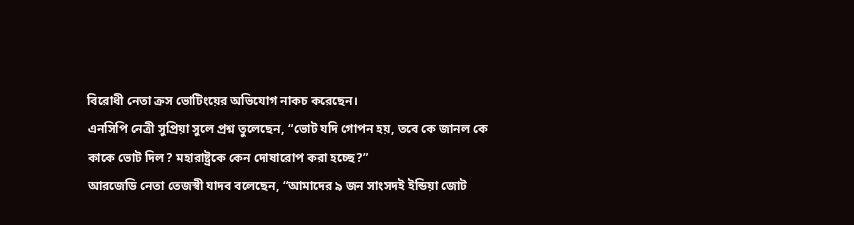বিরোধী নেতা ক্রস ভোটিংয়ের অভিযোগ নাকচ করেছেন।
এনসিপি নেত্রী সুপ্রিয়া সুলে প্রশ্ন তুলেছেন, “ভোট যদি গোপন হয়, তবে কে জানল কে কাকে ভোট দিল? মহারাষ্ট্রকে কেন দোষারোপ করা হচ্ছে?”
আরজেডি নেতা তেজস্বী যাদব বলেছেন, “আমাদের ৯ জন সাংসদই ইন্ডিয়া জোট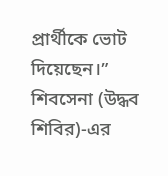প্রার্থীকে ভোট দিয়েছেন।”
শিবসেনা (উদ্ধব শিবির)-এর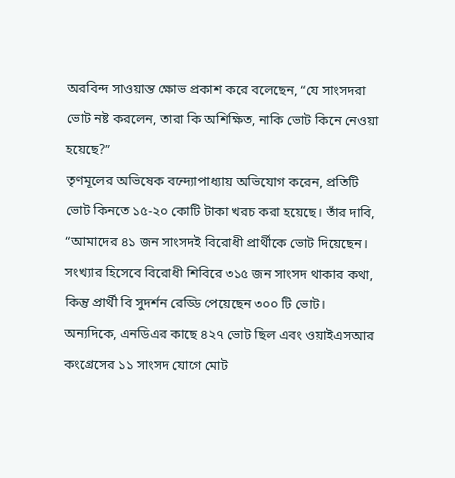অরবিন্দ সাওয়ান্ত ক্ষোভ প্রকাশ করে বলেছেন, “যে সাংসদরা ভোট নষ্ট করলেন, তারা কি অশিক্ষিত, নাকি ভোট কিনে নেওয়া হয়েছে?”
তৃণমূলের অভিষেক বন্দ্যোপাধ্যায় অভিযোগ করেন, প্রতিটি ভোট কিনতে ১৫-২০ কোটি টাকা খরচ করা হয়েছে। তাঁর দাবি, “আমাদের ৪১ জন সাংসদই বিরোধী প্রার্থীকে ভোট দিয়েছেন।
সংখ্যার হিসেবে বিরোধী শিবিরে ৩১৫ জন সাংসদ থাকার কথা, কিন্তু প্রার্থী বি সুদর্শন রেড্ডি পেয়েছেন ৩০০ টি ভোট। অন্যদিকে, এনডিএর কাছে ৪২৭ ভোট ছিল এবং ওয়াইএসআর কংগ্রেসের ১১ সাংসদ যোগে মোট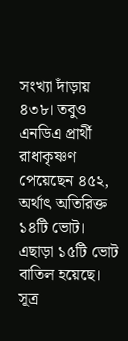সংখ্যা দাঁড়ায় ৪৩৮। তবুও এনডিএ প্রার্থী রাধাকৃষ্ণণ পেয়েছেন ৪৫২, অর্থাৎ অতিরিক্ত ১৪টি ভোট।
এছাড়া ১৫টি ভোট বাতিল হয়েছে। সূত্র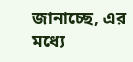জানাচ্ছে, এর মধ্যে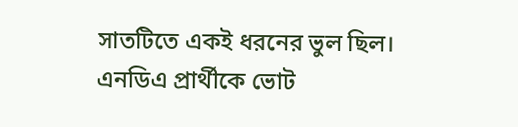সাতটিতে একই ধরনের ভুল ছিল। এনডিএ প্রার্থীকে ভোট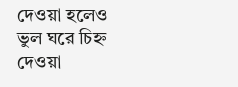দেওয়া হলেও ভুল ঘরে চিহ্ন দেওয়া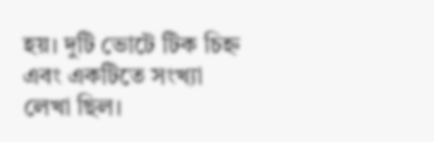হয়। দুটি ভোটে টিক চিহ্ন এবং একটিতে সংখ্যা লেখা ছিল।